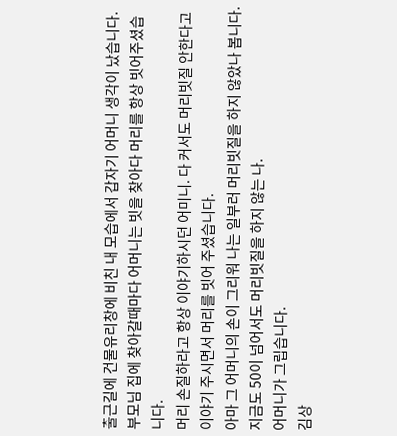출근길에 건물유리창에 비친 내 모습에서 갑자기 어머니 생각이 났습니다.
부모님 집에 찾아갈때마다 어머니는 빗을 찾아다 머리를 항상 빗어주셨습니다.
머리 손질하라고 항상 이야기하시던 어미니. 다 커서도 머리빗질 안한다고 이야기 주시면서 머리를 빗어 주셨습니다.
아마 그 어머니의 손이 그리워 나는 일부러 머리빗질을 하지 않았나 봅니다.
지금도 50이 넘어서도 머리빗질을 하지 않는 나.
어머니가 그립습니다.
김상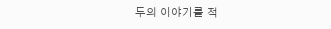두의 이야기를 적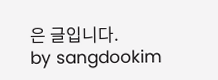은 글입니다.
by sangdookim